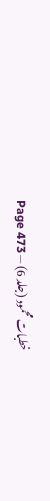خطبات محمود (جلد 6) — Page 473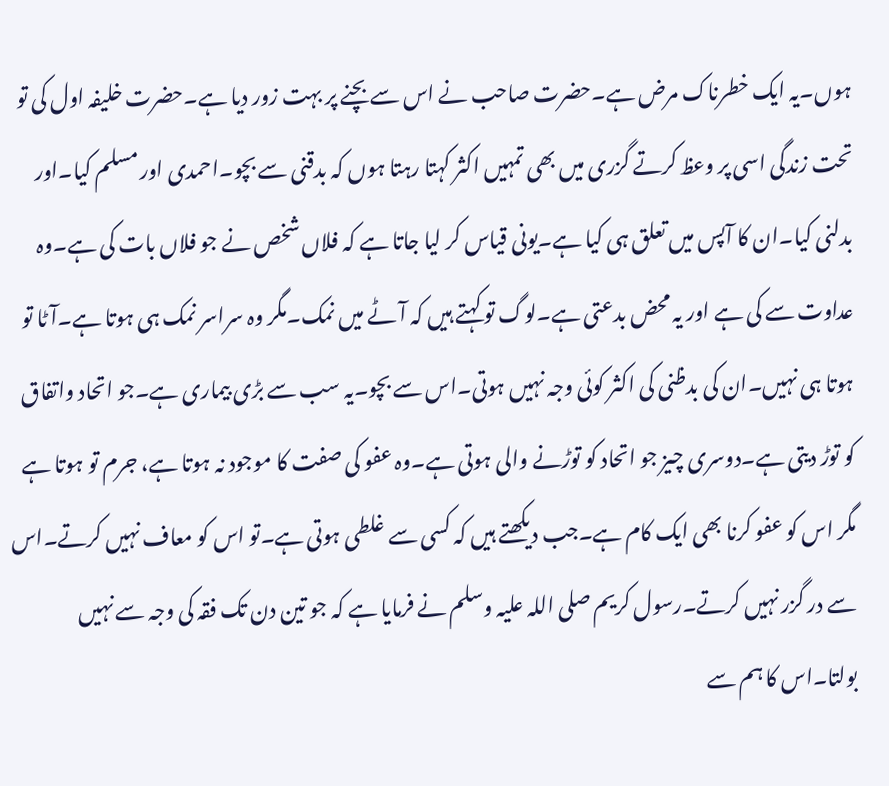ہوں۔یہ ایک خطرناک مرض ہے۔حضرت صاحب نے اس سے بچنے پر بہت زور دیا ہے۔حضرت خلیفہ اول کی تو تحت زندگی اسی پر وعظ کرتے گزری میں بھی تمہیں اکثر کہتا رہتا ہوں کہ بدقنی سے بچو۔احمدی اور مسلم کیا۔اور بدلنی کیا۔ان کا آپس میں تعلق ہی کیا ہے۔یونی قیاس کر لیا جاتا ہے کہ فلاں شخص نے جو فلاں بات کی ہے۔وہ عداوت سے کی ہے اور یہ محض بدعتی ہے۔لوگ تو کہتے ہیں کہ آٹے میں نمک۔مگر وہ سراسر نمک ہی ہوتا ہے۔آٹا تو ہوتا ہی نہیں۔ان کی بدظنی کی اکثر کوئی وجہ نہیں ہوتی۔اس سے بچو۔یہ سب سے بڑی بیماری ہے۔جو اتحاد واتفاق کو توڑ دیتی ہے۔دوسری چیز جو اتحاد کو توڑنے والی ہوتی ہے۔وہ عفو کی صفت کا موجود نہ ہوتا ہے، جرم تو ہوتا ہے مگر اس کو عفو کرنا بھی ایک کام ہے۔جب دیکھتے ہیں کہ کسی سے غلطی ہوتی ہے۔تو اس کو معاف نہیں کرتے۔اس سے در گزر نہیں کرتے۔رسول کریم صلی اللہ علیہ وسلم نے فرمایا ہے کہ جو تین دن تک فقہ کی وجہ سے نہیں بولتا۔اس کا ہم سے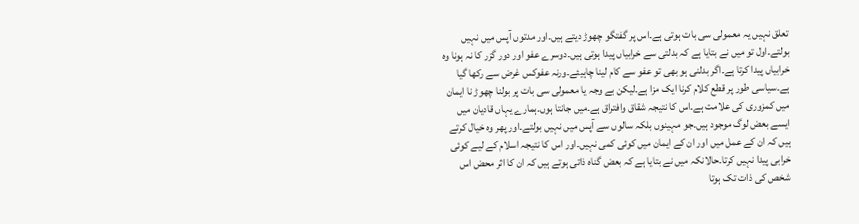تعلق نہیں یہ معمولی سی بات ہوتی ہے۔اس پر گفتگو چھوڑ دیتے ہیں۔اور مدتوں آپس میں نہیں بولتے۔اول تو میں نے بتایا ہے کہ بدلتی سے خرابیاں پیدا ہوتی ہیں۔دوسرے عفو اور دور گزر کا نہ ہونا وہ خرابیاں پیدا کرتا ہے۔اگر بدلنی ہو بھی تو عفو سے کام لینا چاہیئے۔ورنہ عفوکس غرض سے رکھا گیا ہے۔سیاسی طور پر قطع کلام کرنا ایک مزا ہے۔لیکن بے وجہ یا معمولی سی بات پر بولنا چھوڑ نا ایمان میں کمزوری کی علامت ہے۔اس کا نتیجہ شقاق وافتراق ہے۔میں جانتا ہوں۔ہمارے یہاں قادیان میں ایسے بعض لوگ موجود ہیں۔جو مہینوں بلکہ سالوں سے آپس میں نہیں بولتے۔اور پھر وہ خیال کرتے ہیں کہ ان کے عمل میں اور ان کے ایمان میں کوئی کمی نہیں۔اور اس کا نتیجہ اسلام کے لیے کوئی خرابی پیدا نہیں کرتا۔حالانکہ میں نے بتایا ہے کہ بعض گناہ ذاتی ہوتے ہیں کہ ان کا اثر محض اس شخص کی ذات تک ہوتا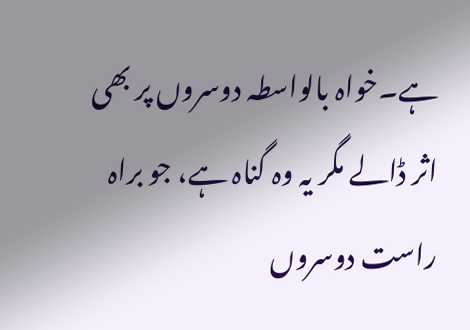ہے۔خواہ بالواسطہ دوسروں پر بھی اثر ڈالے مگر یہ وہ گناہ ہے، جو براہ راست دوسروں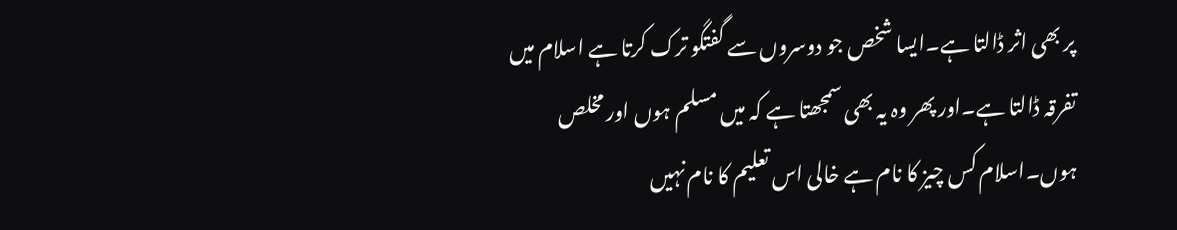پر بھی اثر ڈالتا ہے۔ایسا شخص جو دوسروں سے گفتگو ترک کرتا ہے اسلام میں تفرقہ ڈالتا ہے۔اور پھر وہ یہ بھی سمجھتا ہے کہ میں مسلم ہوں اور مخلص ہوں۔اسلام کس چیز کا نام ہے خالی اس تعلیم کا نام نہیں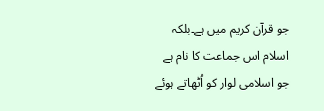جو قرآن کریم میں ہے۔بلکہ اسلام اس جماعت کا نام ہے جو اسلامی لوار کو اُٹھاتے ہوئے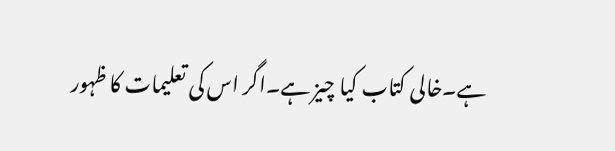ہے۔خالی کتاب کیا چیز ہے۔اگر اس کی تعلیمات کا ظہور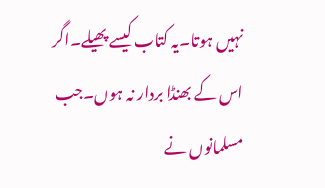نہیں ہوتا۔یہ کتاب کیسے پھیلے۔اگر اس کے بھنڈا بردار نہ ہوں۔جب مسلمانوں نے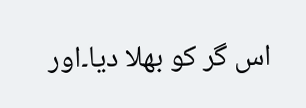اس گر کو بھلا دیا۔اور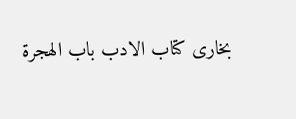بخاری کتاب الادب باب الهجرة